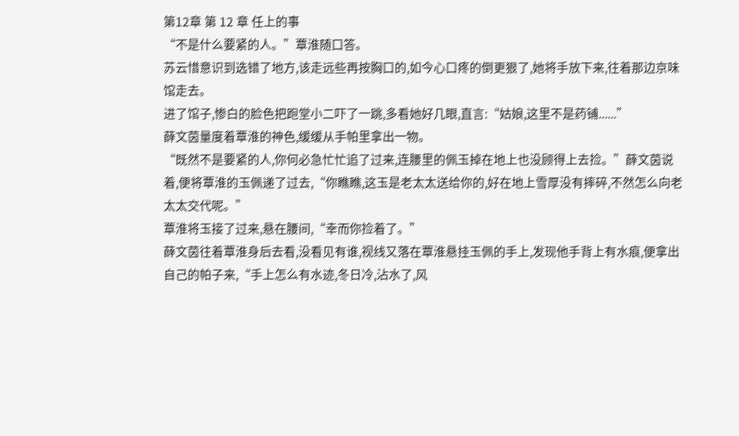第12章 第 12 章 任上的事
“不是什么要紧的人。”覃淮随口答。
苏云惜意识到选错了地方,该走远些再按胸口的,如今心口疼的倒更狠了,她将手放下来,往着那边京味馆走去。
进了馆子,惨白的脸色把跑堂小二吓了一跳,多看她好几眼,直言:“姑娘,这里不是药铺......”
薛文茵量度着覃淮的神色,缓缓从手帕里拿出一物。
“既然不是要紧的人,你何必急忙忙追了过来,连腰里的佩玉掉在地上也没顾得上去捡。”薛文茵说着,便将覃淮的玉佩递了过去,“你瞧瞧,这玉是老太太送给你的,好在地上雪厚没有摔碎,不然怎么向老太太交代呢。”
覃淮将玉接了过来,悬在腰间,“幸而你捡着了。”
薛文茵往着覃淮身后去看,没看见有谁,视线又落在覃淮悬挂玉佩的手上,发现他手背上有水痕,便拿出自己的帕子来,“手上怎么有水迹,冬日冷,沾水了,风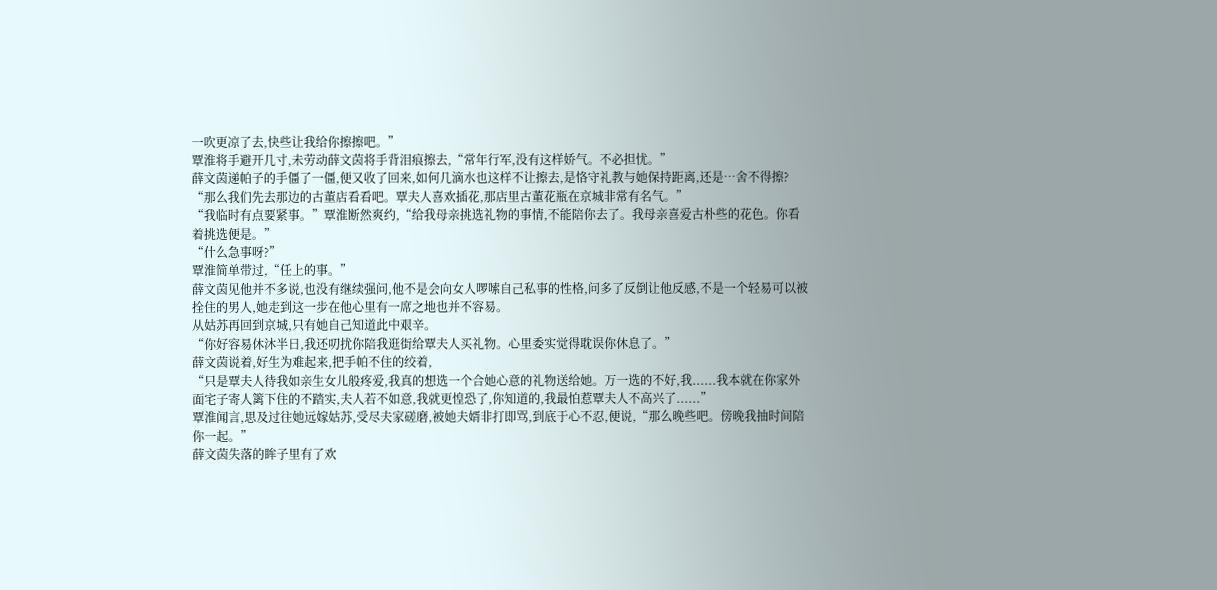一吹更凉了去,快些让我给你擦擦吧。”
覃淮将手避开几寸,未劳动薛文茵将手背泪痕擦去,“常年行军,没有这样娇气。不必担忧。”
薛文茵递帕子的手僵了一僵,便又收了回来,如何几滴水也这样不让擦去,是恪守礼教与她保持距离,还是…舍不得擦?
“那么我们先去那边的古董店看看吧。覃夫人喜欢插花,那店里古董花瓶在京城非常有名气。”
“我临时有点要紧事。”覃淮断然爽约,“给我母亲挑选礼物的事情,不能陪你去了。我母亲喜爱古朴些的花色。你看着挑选便是。”
“什么急事呀?”
覃淮简单带过,“任上的事。”
薛文茵见他并不多说,也没有继续强问,他不是会向女人啰嗦自己私事的性格,问多了反倒让他反感,不是一个轻易可以被拴住的男人,她走到这一步在他心里有一席之地也并不容易。
从姑苏再回到京城,只有她自己知道此中艰辛。
“你好容易休沐半日,我还叨扰你陪我逛街给覃夫人买礼物。心里委实觉得耽误你休息了。”
薛文茵说着,好生为难起来,把手帕不住的绞着,
“只是覃夫人待我如亲生女儿般疼爱,我真的想选一个合她心意的礼物送给她。万一选的不好,我......我本就在你家外面宅子寄人篱下住的不踏实,夫人若不如意,我就更惶恐了,你知道的,我最怕惹覃夫人不高兴了......”
覃淮闻言,思及过往她远嫁姑苏,受尽夫家磋磨,被她夫婿非打即骂,到底于心不忍,便说,“那么晚些吧。傍晚我抽时间陪你一起。”
薛文茵失落的眸子里有了欢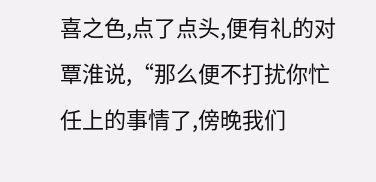喜之色,点了点头,便有礼的对覃淮说,“那么便不打扰你忙任上的事情了,傍晚我们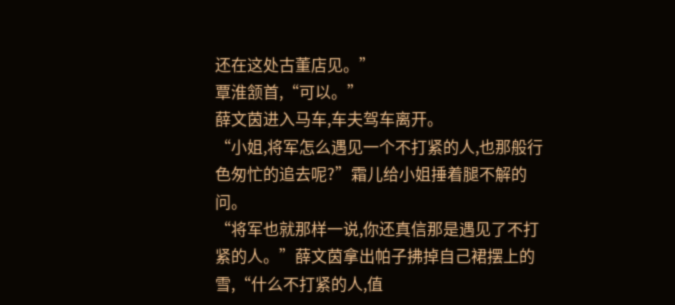还在这处古董店见。”
覃淮颔首,“可以。”
薛文茵进入马车,车夫驾车离开。
“小姐,将军怎么遇见一个不打紧的人,也那般行色匆忙的追去呢?”霜儿给小姐捶着腿不解的问。
“将军也就那样一说,你还真信那是遇见了不打紧的人。”薛文茵拿出帕子拂掉自己裙摆上的雪,“什么不打紧的人,值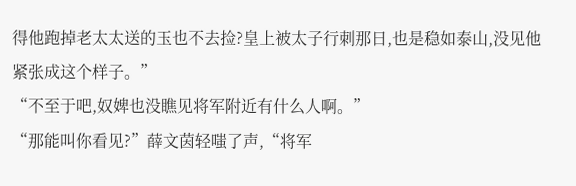得他跑掉老太太送的玉也不去捡?皇上被太子行刺那日,也是稳如泰山,没见他紧张成这个样子。”
“不至于吧,奴婢也没瞧见将军附近有什么人啊。”
“那能叫你看见?”薛文茵轻嗤了声,“将军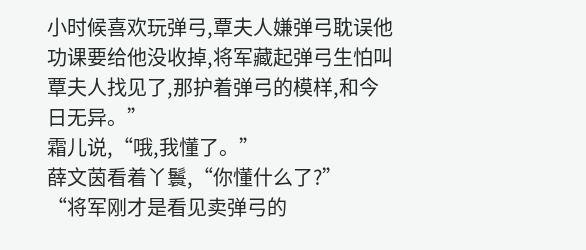小时候喜欢玩弹弓,覃夫人嫌弹弓耽误他功课要给他没收掉,将军藏起弹弓生怕叫覃夫人找见了,那护着弹弓的模样,和今日无异。”
霜儿说,“哦,我懂了。”
薛文茵看着丫鬟,“你懂什么了?”
“将军刚才是看见卖弹弓的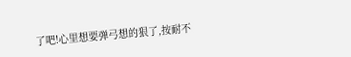了吧!心里想要弹弓想的狠了,按耐不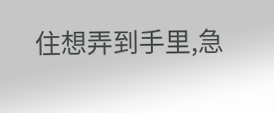住想弄到手里,急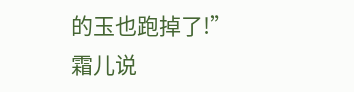的玉也跑掉了!”
霜儿说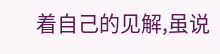着自己的见解,虽说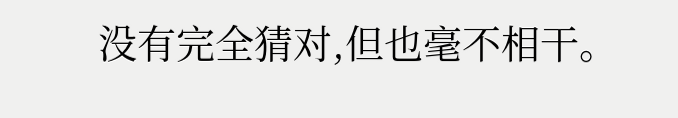没有完全猜对,但也毫不相干。